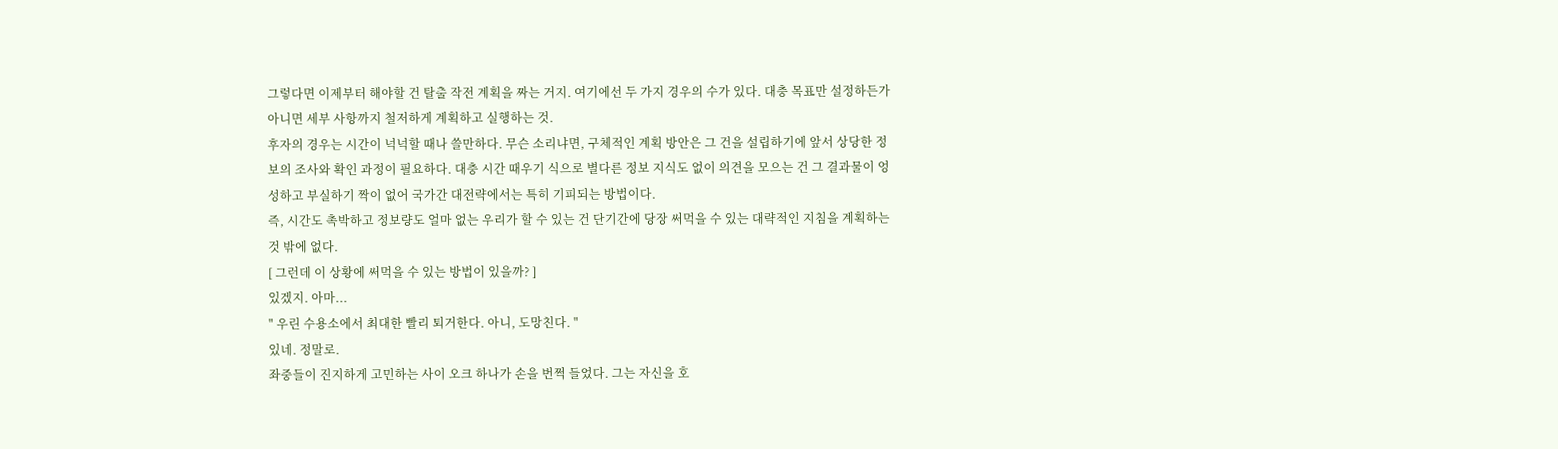그렇다면 이제부터 해야할 건 탈출 작전 계획을 짜는 거지. 여기에선 두 가지 경우의 수가 있다. 대충 목표만 설정하든가 아니면 세부 사항까지 철저하게 계획하고 실행하는 것.
후자의 경우는 시간이 넉넉할 때나 쓸만하다. 무슨 소리냐면, 구체적인 계획 방안은 그 건을 설립하기에 앞서 상당한 정보의 조사와 확인 과정이 필요하다. 대충 시간 때우기 식으로 별다른 정보 지식도 없이 의견을 모으는 건 그 결과물이 엉성하고 부실하기 짝이 없어 국가간 대전략에서는 특히 기피되는 방법이다.
즉, 시간도 촉박하고 정보량도 얼마 없는 우리가 할 수 있는 건 단기간에 당장 써먹을 수 있는 대략적인 지침을 계획하는 것 밖에 없다.
[ 그런데 이 상황에 써먹을 수 있는 방법이 있을까? ]
있겠지. 아마...
" 우린 수용소에서 최대한 빨리 퇴거한다. 아니, 도망친다. "
있네. 정말로.
좌중들이 진지하게 고민하는 사이 오크 하나가 손을 번쩍 들었다. 그는 자신을 호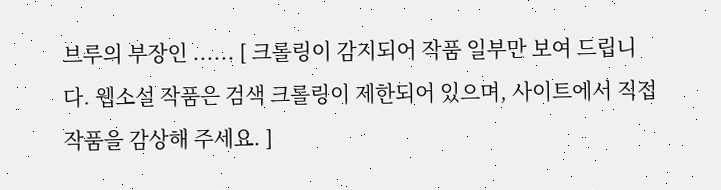브루의 부장인 ...... [ 크롤링이 감지되어 작품 일부만 보여 드립니다. 웹소설 작품은 검색 크롤링이 제한되어 있으며, 사이트에서 직접 작품을 감상해 주세요. ]